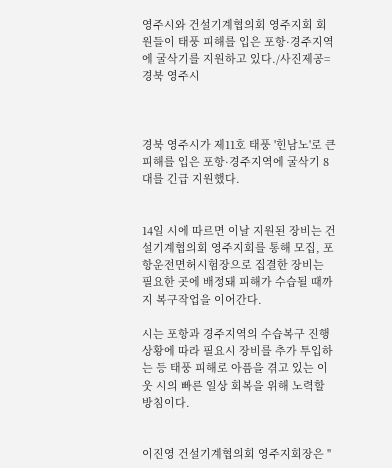영주시와 건설기계협의회 영주지회 회원들이 태풍 피해를 입은 포항·경주지역에 굴삭기를 지원하고 있다./사진제공=경북 영주시



경북 영주시가 제11호 태풍 '힌남노'로 큰 피해를 입은 포항·경주지역에 굴삭기 8대를 긴급 지원했다.


14일 시에 따르면 이날 지원된 장비는 건설기계협의회 영주지회를 통해 모집, 포항운전면허시험장으로 집결한 장비는 필요한 곳에 배정돼 피해가 수습될 때까지 복구작업을 이어간다.

시는 포항과 경주지역의 수습복구 진행 상황에 따라 필요시 장비를 추가 투입하는 등 태풍 피해로 아픔을 겪고 있는 이웃 시의 빠른 일상 회복을 위해 노력할 방침이다.


이진영 건설기계협의회 영주지회장은 "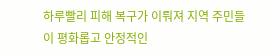하루빨리 피해 복구가 이뤄져 지역 주민들이 평화롭고 안정적인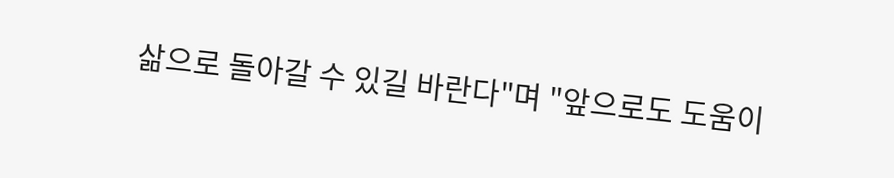삶으로 돌아갈 수 있길 바란다"며 "앞으로도 도움이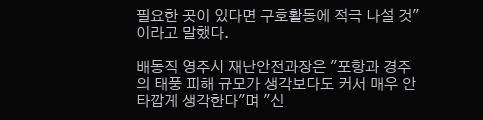필요한 곳이 있다면 구호활동에 적극 나설 것"이라고 말했다.

배동직 영주시 재난안전과장은 "포항과 경주의 태풍 피해 규모가 생각보다도 커서 매우 안타깝게 생각한다"며 "신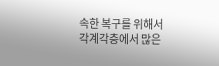속한 복구를 위해서 각계각층에서 많은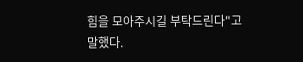힘을 모아주시길 부탁드린다"고 말했다.